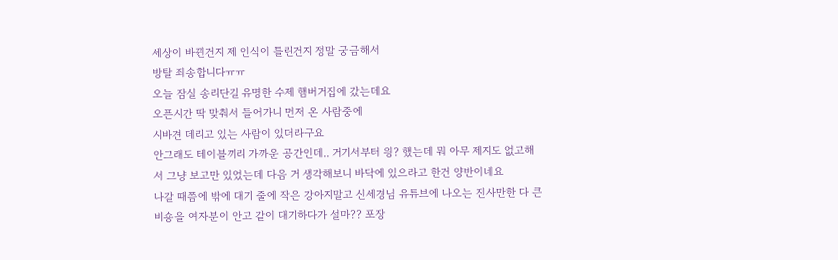세상이 바뀐건지 제 인식이 틀린건지 정말 궁금해서
방탈 죄송합니다ㅠㅠ
오늘 잠실 송리단길 유명한 수제 햄버거집에 갔는데요
오픈시간 딱 맞춰서 들어가니 먼저 온 사람중에
시바견 데리고 있는 사람이 있더라구요
안그래도 테이블끼리 가까운 공간인데.. 거기서부터 읭? 했는데 뭐 아무 제지도 없고해서 그냥 보고만 있었는데 다음 거 생각해보니 바닥에 있으라고 한건 양반이네요
나갈 때쯤에 밖에 대기 줄에 작은 강아지말고 신세경님 유튜브에 나오는 진사만한 다 큰 비숑을 여자분이 안고 같이 대기하다가 설마?? 포장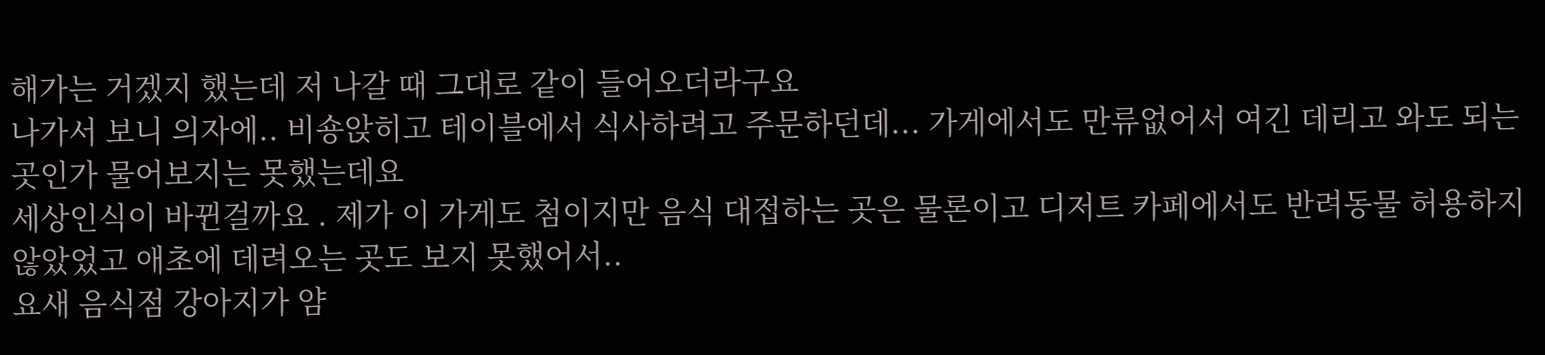해가는 거겠지 했는데 저 나갈 때 그대로 같이 들어오더라구요
나가서 보니 의자에.. 비숑앉히고 테이블에서 식사하려고 주문하던데... 가게에서도 만류없어서 여긴 데리고 와도 되는 곳인가 물어보지는 못했는데요
세상인식이 바뀐걸까요 . 제가 이 가게도 첨이지만 음식 대접하는 곳은 물론이고 디저트 카페에서도 반려동물 허용하지 않았었고 애초에 데려오는 곳도 보지 못했어서..
요새 음식점 강아지가 얌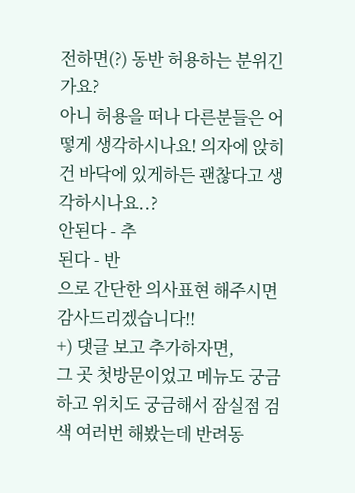전하면(?) 동반 허용하는 분위긴가요?
아니 허용을 떠나 다른분들은 어떻게 생각하시나요! 의자에 앉히건 바닥에 있게하든 괜찮다고 생각하시나요..?
안된다 - 추
된다 - 반
으로 간단한 의사표현 해주시면 감사드리겠습니다!!
+) 댓글 보고 추가하자면,
그 곳 첫방문이었고 메뉴도 궁금하고 위치도 궁금해서 잠실점 검색 여러번 해봤는데 반려동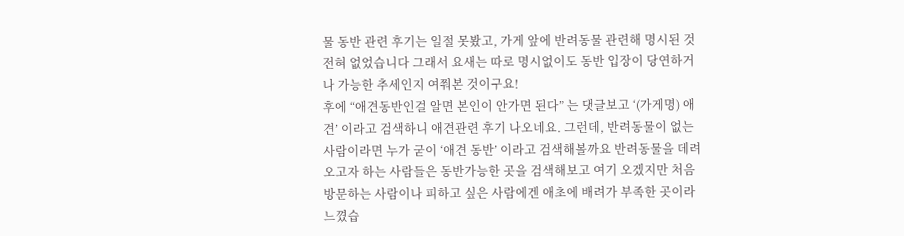물 동반 관련 후기는 일절 못봤고, 가게 앞에 반려동물 관련해 명시된 것 전혀 없었습니다 그래서 요새는 따로 명시없이도 동반 입장이 당연하거나 가능한 추세인지 여쭤본 것이구요!
후에 “애견동반인걸 알면 본인이 안가면 된다” 는 댓글보고 ‘(가게명) 애견’ 이라고 검색하니 애견관련 후기 나오네요. 그런데, 반려동물이 없는 사람이라면 누가 굳이 ‘애견 동반’ 이라고 검색해볼까요 반려동물을 데려오고자 하는 사람들은 동반가능한 곳을 검색해보고 여기 오겠지만 처음 방문하는 사람이나 피하고 싶은 사람에겐 애초에 배려가 부족한 곳이라 느꼈습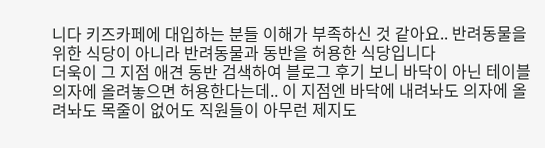니다 키즈카페에 대입하는 분들 이해가 부족하신 것 같아요.. 반려동물을 위한 식당이 아니라 반려동물과 동반을 허용한 식당입니다
더욱이 그 지점 애견 동반 검색하여 블로그 후기 보니 바닥이 아닌 테이블 의자에 올려놓으면 허용한다는데.. 이 지점엔 바닥에 내려놔도 의자에 올려놔도 목줄이 없어도 직원들이 아무런 제지도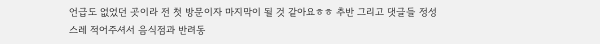언급도 없었던 곳이라 전 첫 방문이자 마지막이 될 것 같아요ㅎㅎ 추반 그리고 댓글들 정성스레 적어주셔서 음식점과 반려동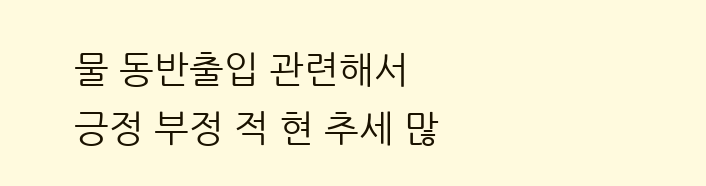물 동반출입 관련해서 긍정 부정 적 현 추세 많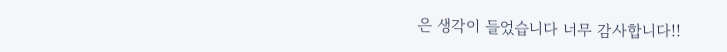은 생각이 들었습니다 너무 감사합니다!!